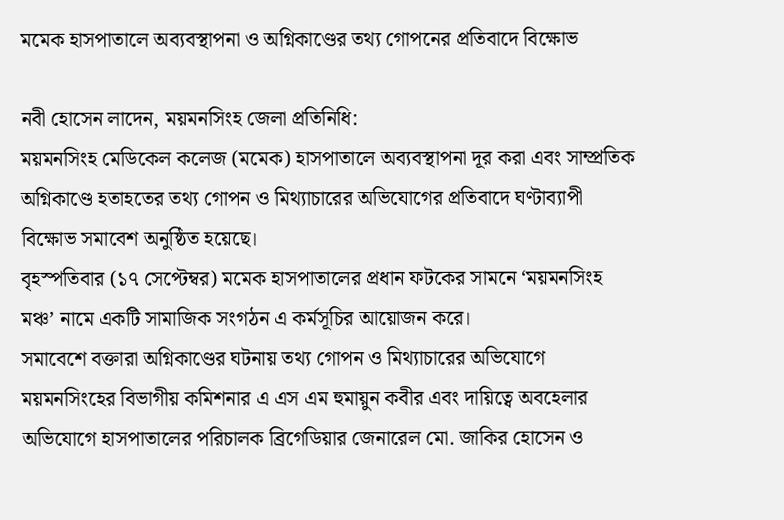মমেক হাসপাতালে অব্যবস্থাপনা ও অগ্নিকাণ্ডের তথ্য গোপনের প্রতিবাদে বিক্ষোভ

নবী হোসেন লাদেন, ময়মনসিংহ জেলা প্রতিনিধি:
ময়মনসিংহ মেডিকেল কলেজ (মমেক) হাসপাতালে অব্যবস্থাপনা দূর করা এবং সাম্প্রতিক অগ্নিকাণ্ডে হতাহতের তথ্য গোপন ও মিথ্যাচারের অভিযোগের প্রতিবাদে ঘণ্টাব্যাপী বিক্ষোভ সমাবেশ অনুষ্ঠিত হয়েছে।
বৃহস্পতিবার (১৭ সেপ্টেম্বর) মমেক হাসপাতালের প্রধান ফটকের সামনে ‘ময়মনসিংহ মঞ্চ’ নামে একটি সামাজিক সংগঠন এ কর্মসূচির আয়োজন করে।
সমাবেশে বক্তারা অগ্নিকাণ্ডের ঘটনায় তথ্য গোপন ও মিথ্যাচারের অভিযোগে ময়মনসিংহের বিভাগীয় কমিশনার এ এস এম হুমায়ুন কবীর এবং দায়িত্বে অবহেলার অভিযোগে হাসপাতালের পরিচালক ব্রিগেডিয়ার জেনারেল মো. জাকির হোসেন ও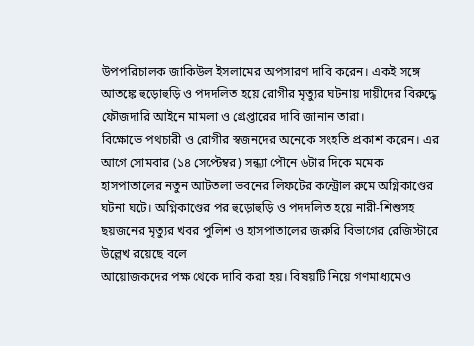উপপরিচালক জাকিউল ইসলামের অপসারণ দাবি করেন। একই সঙ্গে আতঙ্কে হুড়োহুড়ি ও পদদলিত হয়ে রোগীর মৃত্যুর ঘটনায় দায়ীদের বিরুদ্ধে ফৌজদারি আইনে মামলা ও গ্রেপ্তারের দাবি জানান তারা।
বিক্ষোভে পথচারী ও রোগীর স্বজনদের অনেকে সংহতি প্রকাশ করেন। এর আগে সোমবার (১৪ সেপ্টেম্বর) সন্ধ্যা পৌনে ৬টার দিকে মমেক হাসপাতালের নতুন আটতলা ভবনের লিফটের কন্ট্রোল রুমে অগ্নিকাণ্ডের ঘটনা ঘটে। অগ্নিকাণ্ডের পর হুড়োহুড়ি ও পদদলিত হয়ে নারী-শিশুসহ ছয়জনের মৃত্যুর খবর পুলিশ ও হাসপাতালের জরুরি বিভাগের রেজিস্টারে উল্লেখ রয়েছে বলে
আয়োজকদের পক্ষ থেকে দাবি করা হয়। বিষয়টি নিয়ে গণমাধ্যমেও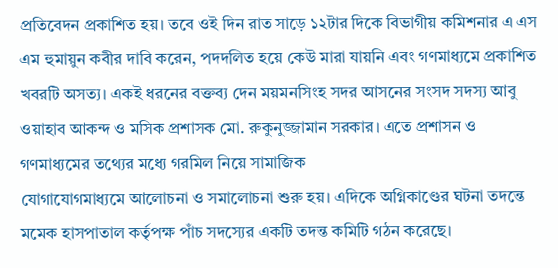প্রতিবেদন প্রকাশিত হয়। তবে ওই দিন রাত সাড়ে ১২টার দিকে বিভাগীয় কমিশনার এ এস এম হুমায়ুন কবীর দাবি করেন, পদদলিত হয়ে কেউ মারা যায়নি এবং গণমাধ্যমে প্রকাশিত খবরটি অসত্য। একই ধরনের বক্তব্য দেন ময়মনসিংহ সদর আসনের সংসদ সদস্য আবু ওয়াহাব আকন্দ ও মসিক প্রশাসক মো. রুকুনুজ্জামান সরকার। এতে প্রশাসন ও গণমাধ্যমের তথ্যের মধ্যে গরমিল নিয়ে সামাজিক
যোগাযোগমাধ্যমে আলোচনা ও সমালোচনা শুরু হয়। এদিকে অগ্নিকাণ্ডের ঘটনা তদন্তে মমেক হাসপাতাল কর্তৃপক্ষ পাঁচ সদস্যের একটি তদন্ত কমিটি গঠন করেছে।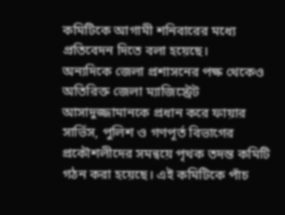কমিটিকে আগামী শনিবারের মধ্যে প্রতিবেদন দিতে বলা হয়েছে।
অন্যদিকে জেলা প্রশাসনের পক্ষ থেকেও অতিরিক্ত জেলা ম্যাজিস্ট্রেট আসাদুজ্জামানকে প্রধান করে ফায়ার সার্ভিস, পুলিশ ও গণপূর্ত বিভাগের প্রকৌশলীদের সমন্বয়ে পৃথক তদন্ত কমিটি গঠন করা হয়েছে। এই কমিটিকে পাঁচ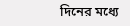দিনের মধ্যে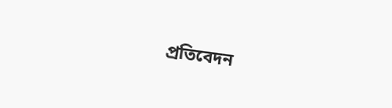প্রতিবেদন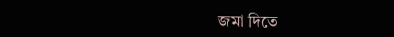জমা দিতে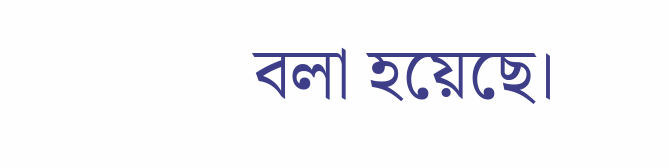বলা হয়েছে।